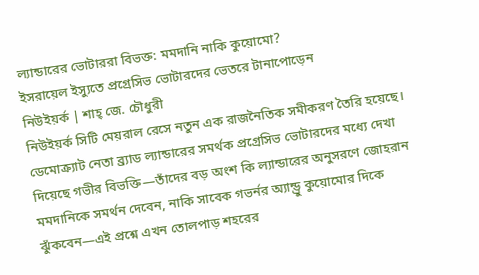ল্যান্ডারের ভোটাররা বিভক্ত: মমদানি নাকি কুয়োমো?
ইসরায়েল ইস্যুতে প্রগ্রেসিভ ভোটারদের ভেতরে টানাপোড়েন
নিউইয়র্ক | শাহ্ জে. চৌধুরী
নিউইয়র্ক সিটি মেয়রাল রেসে নতুন এক রাজনৈতিক সমীকরণ তৈরি হয়েছে। ডেমোক্র্যাট নেতা ব্র্যাড ল্যান্ডারের সমর্থক প্রগ্রেসিভ ভোটারদের মধ্যে দেখা দিয়েছে গভীর বিভক্তি—তাঁদের বড় অংশ কি ল্যান্ডারের অনুসরণে জোহরান মমদানিকে সমর্থন দেবেন, নাকি সাবেক গভর্নর অ্যান্ড্রু কুয়োমোর দিকে ঝুঁকবেন—এই প্রশ্নে এখন তোলপাড় শহরের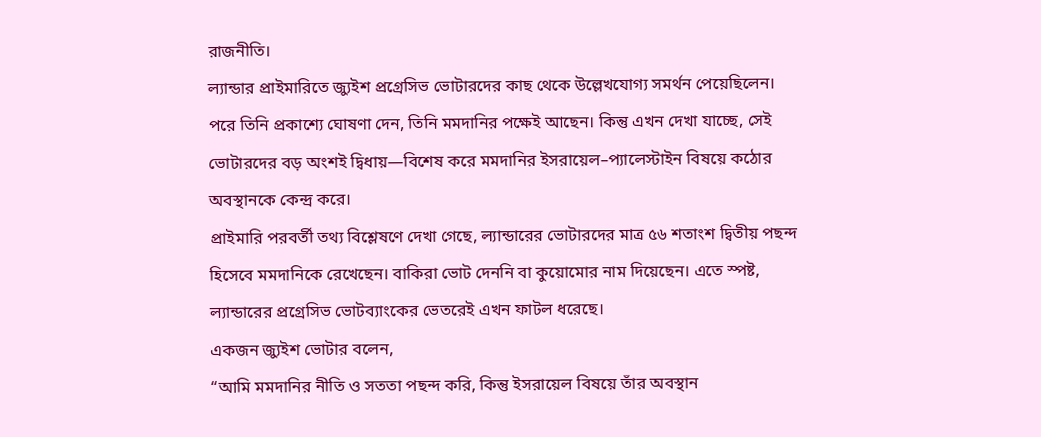রাজনীতি।
ল্যান্ডার প্রাইমারিতে জ্যুইশ প্রগ্রেসিভ ভোটারদের কাছ থেকে উল্লেখযোগ্য সমর্থন পেয়েছিলেন। পরে তিনি প্রকাশ্যে ঘোষণা দেন, তিনি মমদানির পক্ষেই আছেন। কিন্তু এখন দেখা যাচ্ছে, সেই ভোটারদের বড় অংশই দ্বিধায়—বিশেষ করে মমদানির ইসরায়েল–প্যালেস্টাইন বিষয়ে কঠোর অবস্থানকে কেন্দ্র করে।
প্রাইমারি পরবর্তী তথ্য বিশ্লেষণে দেখা গেছে, ল্যান্ডারের ভোটারদের মাত্র ৫৬ শতাংশ দ্বিতীয় পছন্দ হিসেবে মমদানিকে রেখেছেন। বাকিরা ভোট দেননি বা কুয়োমোর নাম দিয়েছেন। এতে স্পষ্ট, ল্যান্ডারের প্রগ্রেসিভ ভোটব্যাংকের ভেতরেই এখন ফাটল ধরেছে।
একজন জ্যুইশ ভোটার বলেন,
“আমি মমদানির নীতি ও সততা পছন্দ করি, কিন্তু ইসরায়েল বিষয়ে তাঁর অবস্থান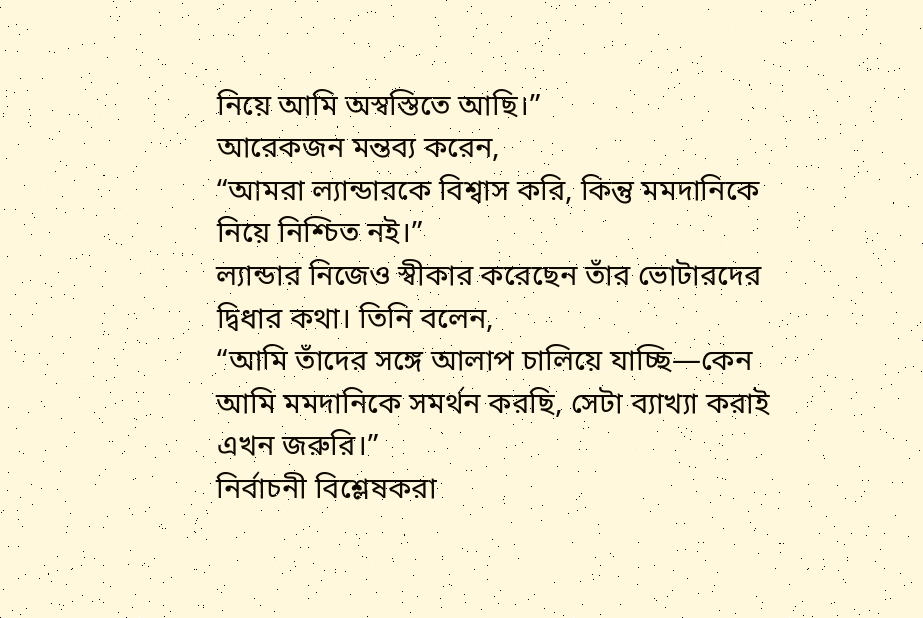নিয়ে আমি অস্বস্তিতে আছি।”
আরেকজন মন্তব্য করেন,
“আমরা ল্যান্ডারকে বিশ্বাস করি, কিন্তু মমদানিকে নিয়ে নিশ্চিত নই।”
ল্যান্ডার নিজেও স্বীকার করেছেন তাঁর ভোটারদের দ্বিধার কথা। তিনি বলেন,
“আমি তাঁদের সঙ্গে আলাপ চালিয়ে যাচ্ছি—কেন আমি মমদানিকে সমর্থন করছি, সেটা ব্যাখ্যা করাই এখন জরুরি।”
নির্বাচনী বিশ্লেষকরা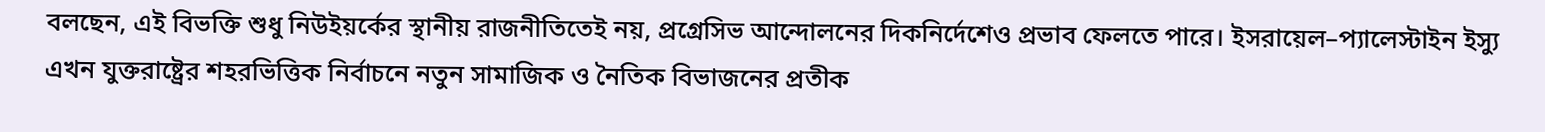বলছেন, এই বিভক্তি শুধু নিউইয়র্কের স্থানীয় রাজনীতিতেই নয়, প্রগ্রেসিভ আন্দোলনের দিকনির্দেশেও প্রভাব ফেলতে পারে। ইসরায়েল–প্যালেস্টাইন ইস্যু এখন যুক্তরাষ্ট্রের শহরভিত্তিক নির্বাচনে নতুন সামাজিক ও নৈতিক বিভাজনের প্রতীক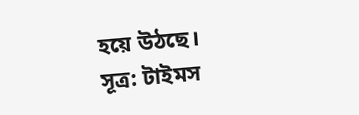হয়ে উঠছে।
সূত্র: টাইমস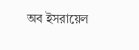অব ইসরায়েল